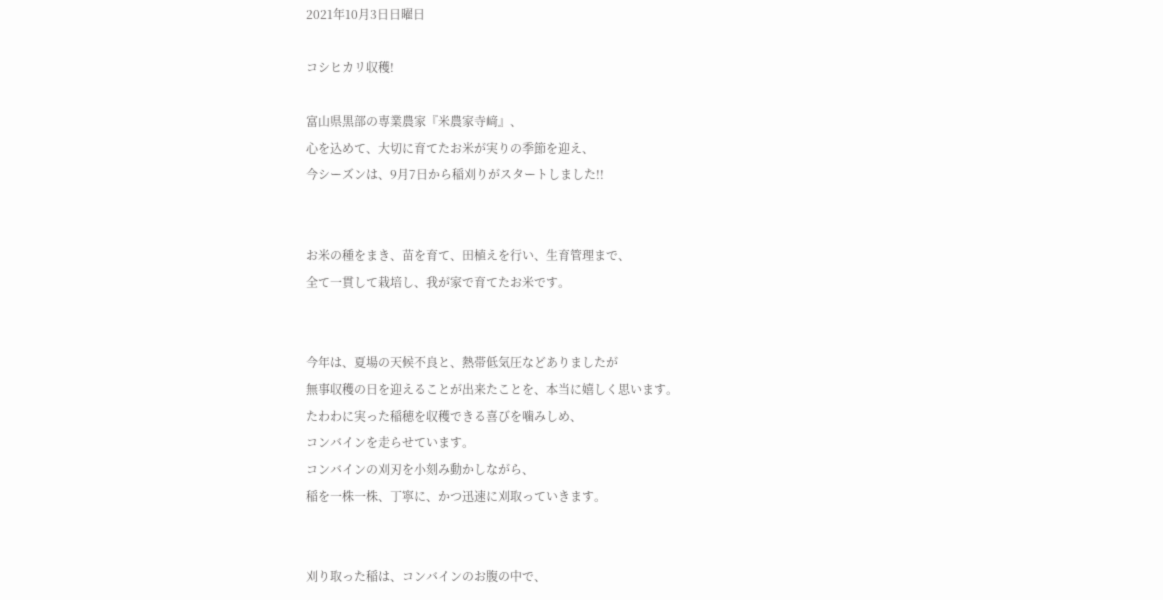2021年10月3日日曜日

コシヒカリ収穫!

富山県黒部の専業農家『米農家寺﨑』、
心を込めて、大切に育てたお米が実りの季節を迎え、
今シーズンは、9月7日から稲刈りがスタートしました!!


お米の種をまき、苗を育て、田植えを行い、生育管理まで、
全て一貫して栽培し、我が家で育てたお米です。


今年は、夏場の天候不良と、熱帯低気圧などありましたが
無事収穫の日を迎えることが出来たことを、本当に嬉しく思います。
たわわに実った稲穂を収穫できる喜びを噛みしめ、
コンバインを走らせています。
コンバインの刈刃を小刻み動かしながら、
稲を一株一株、丁寧に、かつ迅速に刈取っていきます。


刈り取った稲は、コンバインのお腹の中で、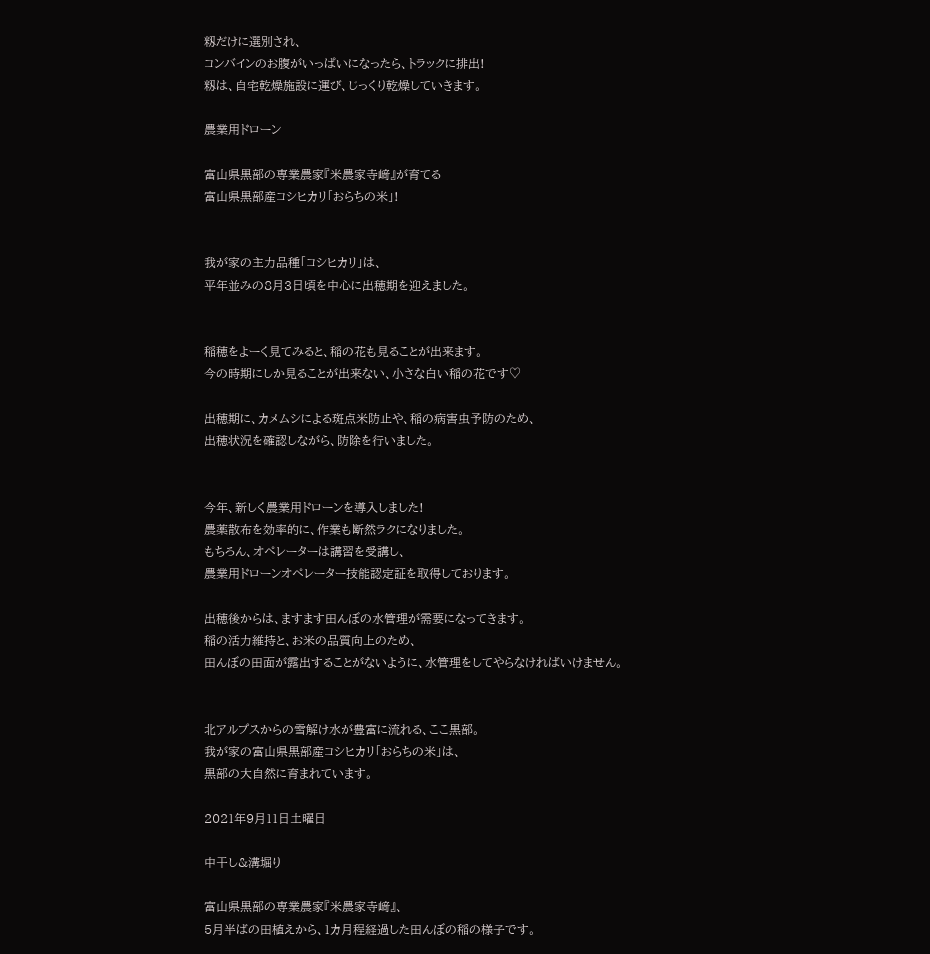籾だけに選別され、
コンバインのお腹がいっぱいになったら、トラックに排出!
籾は、自宅乾燥施設に運び、じっくり乾燥していきます。

農業用ドローン

富山県黒部の専業農家『米農家寺﨑』が育てる
富山県黒部産コシヒカリ「おらちの米」!


我が家の主力品種「コシヒカリ」は、
平年並みの8月3日頃を中心に出穂期を迎えました。


稲穂をよーく見てみると、稲の花も見ることが出来ます。
今の時期にしか見ることが出来ない、小さな白い稲の花です♡

出穂期に、カメムシによる斑点米防止や、稲の病害虫予防のため、
出穂状況を確認しながら、防除を行いました。


今年、新しく農業用ドローンを導入しました!
農薬散布を効率的に、作業も断然ラクになりました。
もちろん、オペレーターは講習を受講し、
農業用ドローンオペレーター技能認定証を取得しております。

出穂後からは、ますます田んぼの水管理が需要になってきます。
稲の活力維持と、お米の品質向上のため、
田んぼの田面が露出することがないように、水管理をしてやらなければいけません。


北アルプスからの雪解け水が豊富に流れる、ここ黒部。
我が家の富山県黒部産コシヒカリ「おらちの米」は、
黒部の大自然に育まれています。

2021年9月11日土曜日

中干し&溝堀り

富山県黒部の専業農家『米農家寺﨑』、
5月半ばの田植えから、1カ月程経過した田んぼの稲の様子です。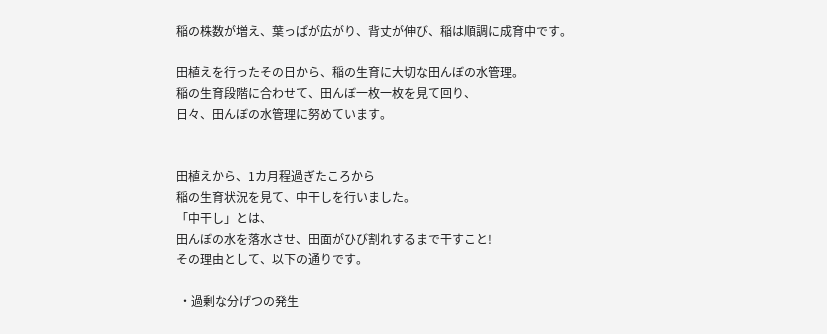稲の株数が増え、葉っぱが広がり、背丈が伸び、稲は順調に成育中です。

田植えを行ったその日から、稲の生育に大切な田んぼの水管理。
稲の生育段階に合わせて、田んぼ一枚一枚を見て回り、
日々、田んぼの水管理に努めています。


田植えから、1カ月程過ぎたころから
稲の生育状況を見て、中干しを行いました。
「中干し」とは、
田んぼの水を落水させ、田面がひび割れするまで干すこと!
その理由として、以下の通りです。

 ・過剰な分げつの発生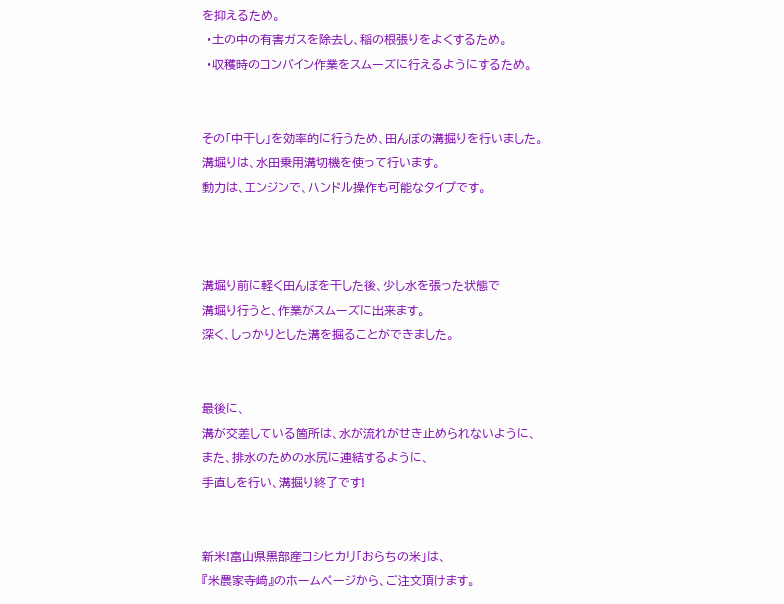を抑えるため。
 ・土の中の有害ガスを除去し、稲の根張りをよくするため。
 ・収穫時のコンバイン作業をスムーズに行えるようにするため。


その「中干し」を効率的に行うため、田んぼの溝掘りを行いました。
溝堀りは、水田乗用溝切機を使って行います。
動力は、エンジンで、ハンドル操作も可能なタイプです。



溝堀り前に軽く田んぼを干した後、少し水を張った状態で
溝堀り行うと、作業がスムーズに出来ます。
深く、しっかりとした溝を掘ることができました。


最後に、
溝が交差している箇所は、水が流れがせき止められないように、
また、排水のための水尻に連結するように、
手直しを行い、溝掘り終了です!


新米!富山県黒部産コシヒカリ「おらちの米」は、
『米農家寺﨑』のホームページから、ご注文頂けます。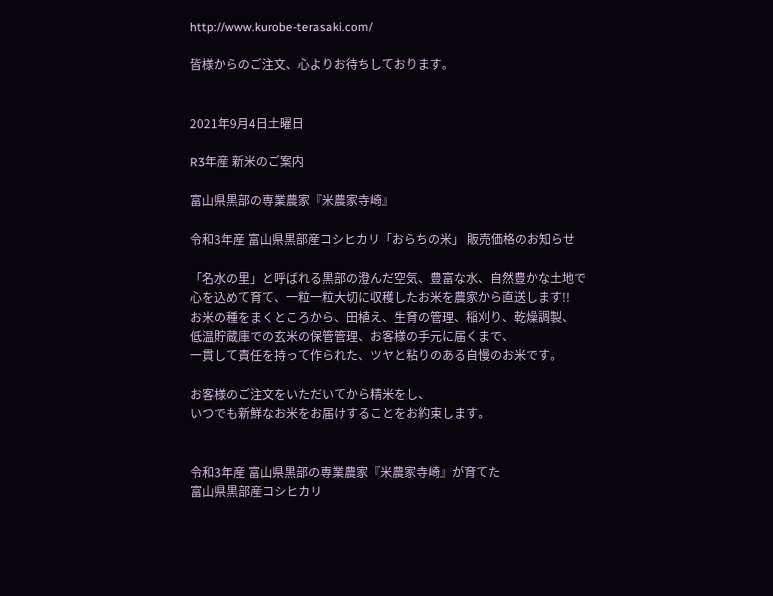http://www.kurobe-terasaki.com/

皆様からのご注文、心よりお待ちしております。


2021年9月4日土曜日

R3年産 新米のご案内

富山県黒部の専業農家『米農家寺崎』

令和3年産 富山県黒部産コシヒカリ「おらちの米」 販売価格のお知らせ

「名水の里」と呼ばれる黒部の澄んだ空気、豊富な水、自然豊かな土地で
心を込めて育て、一粒一粒大切に収穫したお米を農家から直送します!!
お米の種をまくところから、田植え、生育の管理、稲刈り、乾燥調製、
低温貯蔵庫での玄米の保管管理、お客様の手元に届くまで、
一貫して責任を持って作られた、ツヤと粘りのある自慢のお米です。

お客様のご注文をいただいてから精米をし、
いつでも新鮮なお米をお届けすることをお約束します。


令和3年産 富山県黒部の専業農家『米農家寺崎』が育てた
富山県黒部産コシヒカリ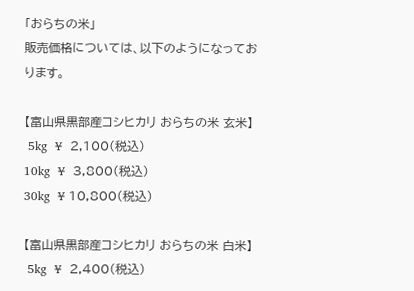「おらちの米」
販売価格については、以下のようになっております。

【富山県黒部産コシヒカリ おらちの米 玄米】
 5kg  ¥  2,100(税込)
10kg  ¥  3,800(税込)
30kg  ¥ 10,800(税込)

【富山県黒部産コシヒカリ おらちの米 白米】
 5kg  ¥  2,400(税込)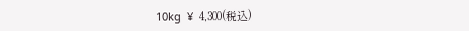10kg  ¥  4,300(税込)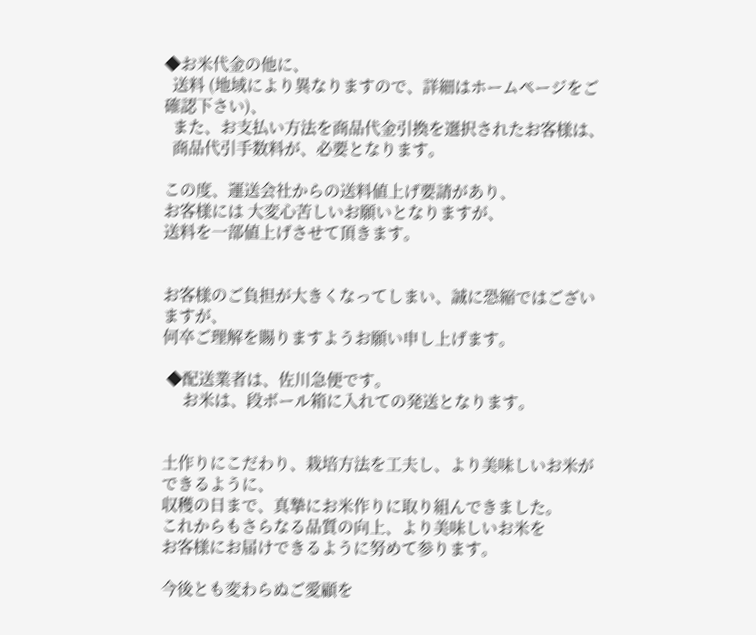◆お米代金の他に、
  送料 (地域により異なりますので、詳細はホームページをご確認下さい)、
  また、お支払い方法を商品代金引換を選択されたお客様は、
  商品代引手数料が、必要となります。

この度、運送会社からの送料値上げ要請があり、
お客様には 大変心苦しいお願いとなりますが、
送料を一部値上げさせて頂きます。


お客様のご負担が大きくなってしまい、誠に恐縮ではございますが、
何卒ご理解を賜りますようお願い申し上げます。

 ◆配送業者は、佐川急便です。
     お米は、段ボール箱に入れての発送となります。


土作りにこだわり、栽培方法を工夫し、より美味しいお米ができるように、
収穫の日まで、真摯にお米作りに取り組んできました。
これからもさらなる品質の向上、より美味しいお米を
お客様にお届けできるように努めて参ります。

今後とも変わらぬご愛顧を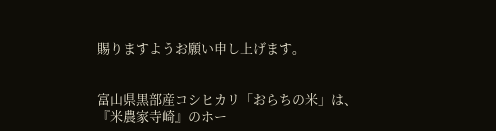賜りますようお願い申し上げます。


富山県黒部産コシヒカリ「おらちの米」は、
『米農家寺崎』のホー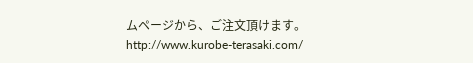ムページから、ご注文頂けます。
http://www.kurobe-terasaki.com/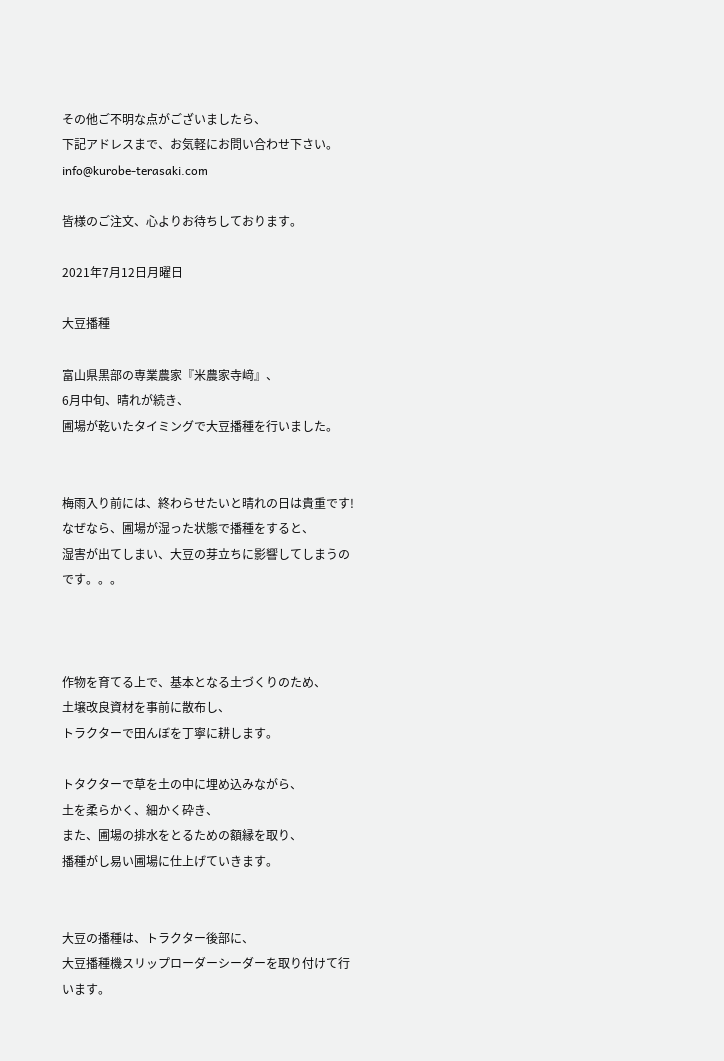その他ご不明な点がございましたら、
下記アドレスまで、お気軽にお問い合わせ下さい。
info@kurobe-terasaki.com

皆様のご注文、心よりお待ちしております。

2021年7月12日月曜日

大豆播種

富山県黒部の専業農家『米農家寺﨑』、
6月中旬、晴れが続き、
圃場が乾いたタイミングで大豆播種を行いました。


梅雨入り前には、終わらせたいと晴れの日は貴重です!
なぜなら、圃場が湿った状態で播種をすると、
湿害が出てしまい、大豆の芽立ちに影響してしまうのです。。。



作物を育てる上で、基本となる土づくりのため、
土壌改良資材を事前に散布し、
トラクターで田んぼを丁寧に耕します。

トタクターで草を土の中に埋め込みながら、
土を柔らかく、細かく砕き、
また、圃場の排水をとるための額縁を取り、
播種がし易い圃場に仕上げていきます。


大豆の播種は、トラクター後部に、
大豆播種機スリップローダーシーダーを取り付けて行います。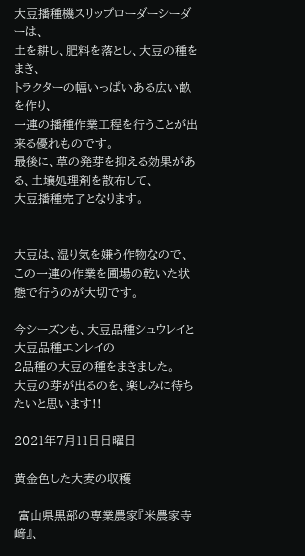大豆播種機スリップローダーシーダーは、
土を耕し、肥料を落とし、大豆の種をまき、
トラクターの幅いっぱいある広い畝を作り、
一連の播種作業工程を行うことが出来る優れものです。
最後に、草の発芽を抑える効果がある、土壌処理剤を散布して、
大豆播種完了となります。


大豆は、湿り気を嫌う作物なので、
この一連の作業を圃場の乾いた状態で行うのが大切です。

今シーズンも、大豆品種シュウレイと大豆品種エンレイの
2品種の大豆の種をまきました。
大豆の芽が出るのを、楽しみに待ちたいと思います!!

2021年7月11日日曜日

黄金色した大麦の収穫

 富山県黒部の専業農家『米農家寺﨑』、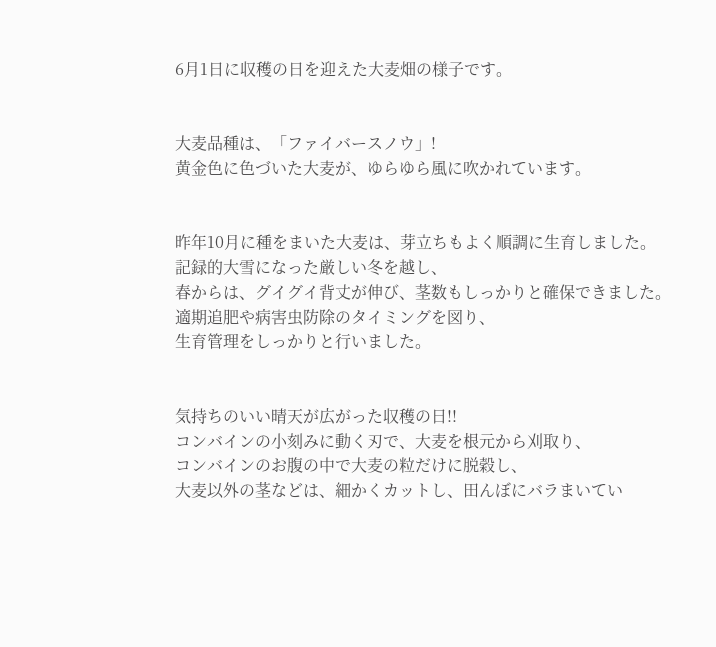6月1日に収穫の日を迎えた大麦畑の様子です。


大麦品種は、「ファイバースノウ」!
黄金色に色づいた大麦が、ゆらゆら風に吹かれています。


昨年10月に種をまいた大麦は、芽立ちもよく順調に生育しました。
記録的大雪になった厳しい冬を越し、
春からは、グイグイ背丈が伸び、茎数もしっかりと確保できました。
適期追肥や病害虫防除のタイミングを図り、
生育管理をしっかりと行いました。


気持ちのいい晴天が広がった収穫の日!!
コンバインの小刻みに動く刃で、大麦を根元から刈取り、
コンバインのお腹の中で大麦の粒だけに脱穀し、
大麦以外の茎などは、細かくカットし、田んぼにバラまいてい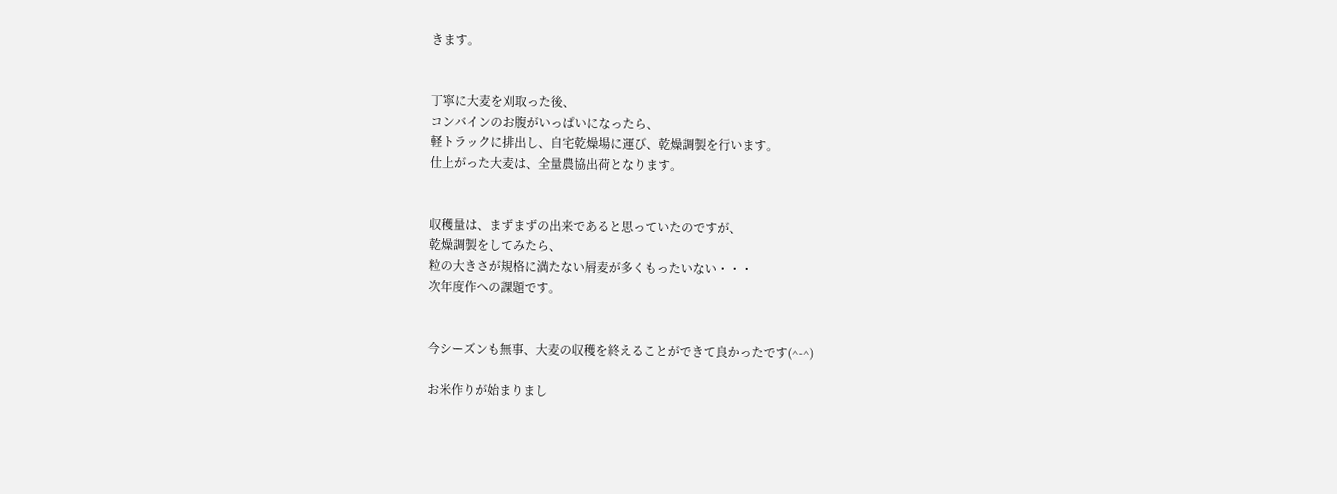きます。


丁寧に大麦を刈取った後、
コンバインのお腹がいっぱいになったら、
軽トラックに排出し、自宅乾燥場に運び、乾燥調製を行います。
仕上がった大麦は、全量農協出荷となります。


収穫量は、まずまずの出来であると思っていたのですが、
乾燥調製をしてみたら、
粒の大きさが規格に満たない屑麦が多くもったいない・・・
次年度作への課題です。


今シーズンも無事、大麦の収穫を終えることができて良かったです(^-^)

お米作りが始まりまし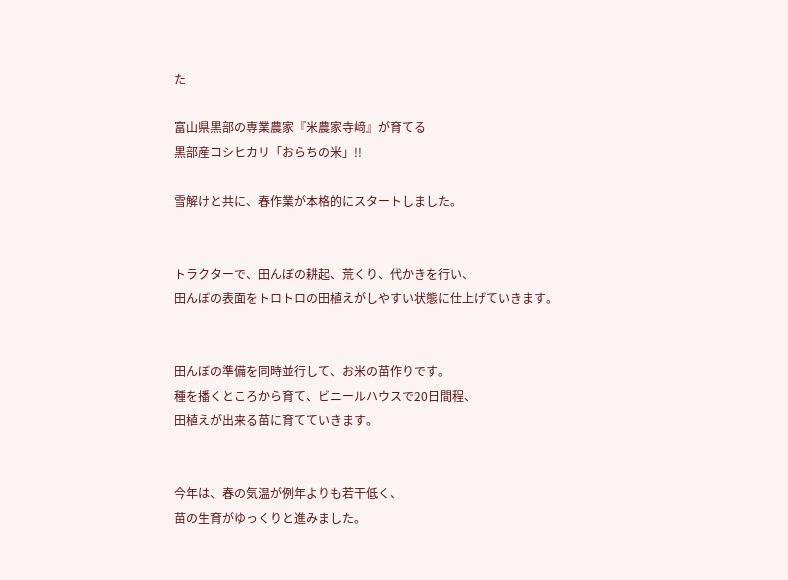た

富山県黒部の専業農家『米農家寺﨑』が育てる
黒部産コシヒカリ「おらちの米」!!

雪解けと共に、春作業が本格的にスタートしました。


トラクターで、田んぼの耕起、荒くり、代かきを行い、
田んぼの表面をトロトロの田植えがしやすい状態に仕上げていきます。


田んぼの準備を同時並行して、お米の苗作りです。
種を播くところから育て、ビニールハウスで20日間程、
田植えが出来る苗に育てていきます。


今年は、春の気温が例年よりも若干低く、
苗の生育がゆっくりと進みました。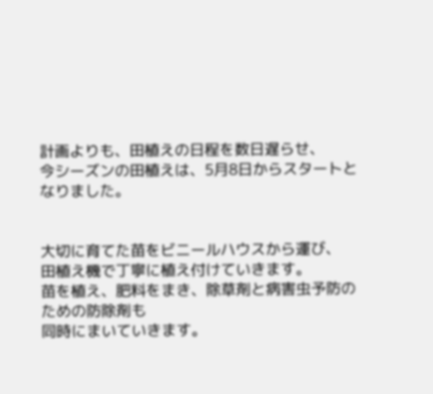計画よりも、田植えの日程を数日遅らせ、
今シーズンの田植えは、5月8日からスタートとなりました。


大切に育てた苗をビニールハウスから運び、
田植え機で丁寧に植え付けていきます。
苗を植え、肥料をまき、除草剤と病害虫予防のための防除剤も
同時にまいていきます。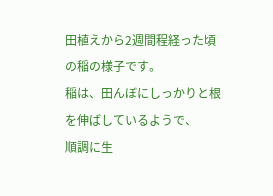田植えから2週間程経った頃の稲の様子です。
稲は、田んぼにしっかりと根を伸ばしているようで、
順調に生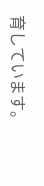育しています。